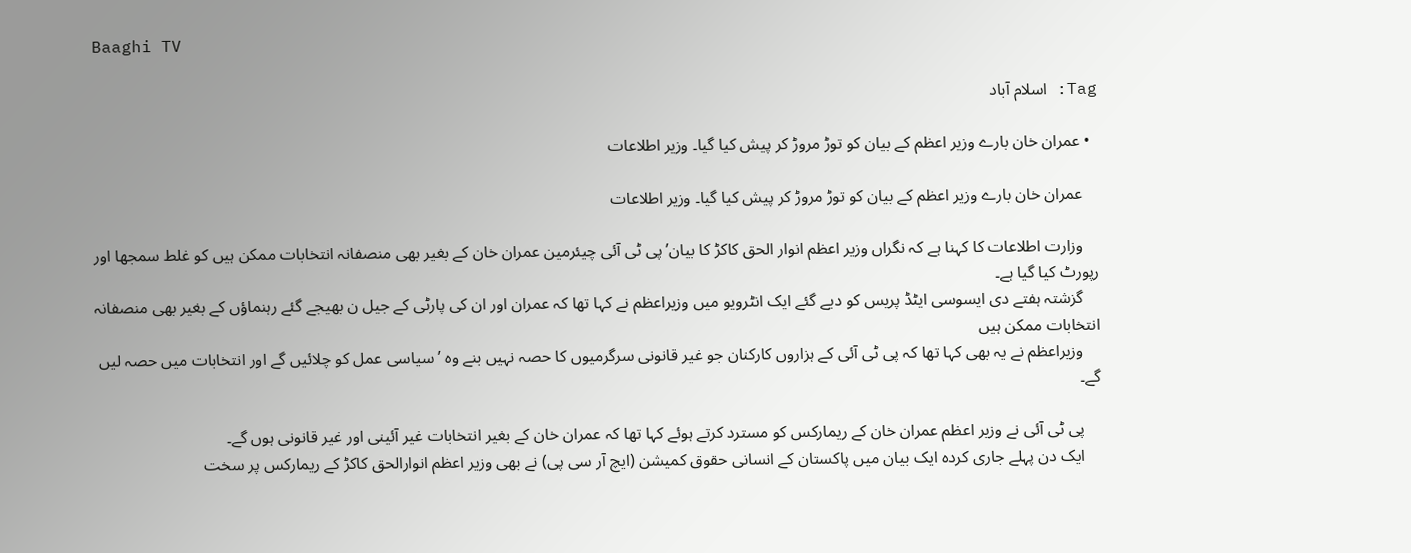Baaghi TV

Tag: اسلام آباد

  • عمران خان بارے وزیر اعظم کے بیان کو توڑ مروڑ کر پیش کیا گیا۔ وزیر اطلاعات

    عمران خان بارے وزیر اعظم کے بیان کو توڑ مروڑ کر پیش کیا گیا۔ وزیر اطلاعات

    وزارت اطلاعات کا کہنا ہے کہ نگراں وزیر اعظم انوار الحق کاکڑ کا بیان’پی ٹی آئی چیئرمین عمران خان کے بغیر بھی منصفانہ انتخابات ممکن ہیں کو غلط سمجھا اور رپورٹ کیا گیا ہے۔
    گزشتہ ہفتے دی ایسوسی ایٹڈ پریس کو دیے گئے ایک انٹرویو میں وزیراعظم نے کہا تھا کہ عمران اور ان کی پارٹی کے جیل ن بھیجے گئے رہنماؤں کے بغیر بھی منصفانہ انتخابات ممکن ہیں
    وزیراعظم نے یہ بھی کہا تھا کہ پی ٹی آئی کے ہزاروں کارکنان جو غیر قانونی سرگرمیوں کا حصہ نہیں بنے وہ ’سیاسی عمل کو چلائیں گے اور انتخابات میں حصہ لیں گے۔

    پی ٹی آئی نے وزیر اعظم عمران خان کے ریمارکس کو مسترد کرتے ہوئے کہا تھا کہ عمران خان کے بغیر انتخابات غیر آئینی اور غیر قانونی ہوں گے۔
    ایک دن پہلے جاری کردہ ایک بیان میں پاکستان کے انسانی حقوق کمیشن (ایچ آر سی پی) نے بھی وزیر اعظم انوارالحق کاکڑ کے ریمارکس پر سخت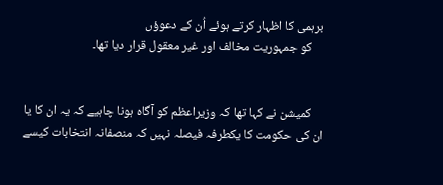برہمی کا اظہار کرتے ہوئے اُن کے دعوؤں
    کو جمہوریت مخالف اور غیر معقول قرار دیا تھا۔


    کمیشن نے کہا تھا کہ وزیراعظم کو آگاہ ہونا چاہیے کہ یہ ان کا یا ان کی حکومت کا یکطرفہ فیصلہ نہیں کہ منصفانہ انتخابات کیسے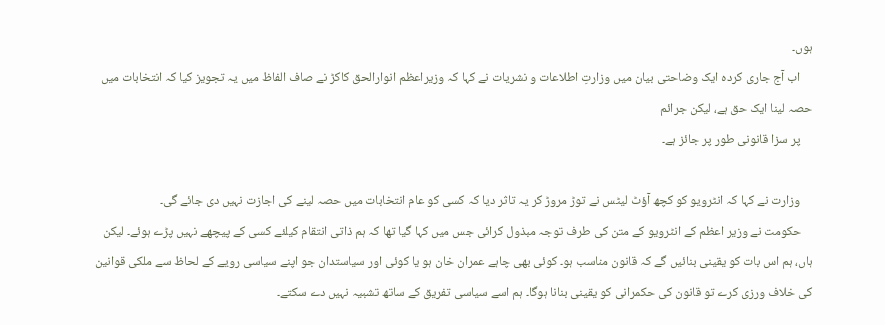ہوں۔
    اب آج جاری کردہ ایک وضاحتی بیان میں وزارتِ اطلاعات و نشریات نے کہا کہ وزیراعظم انوارالحق کاکڑ نے صاف الفاظ میں یہ تجویز کیا کہ انتخابات میں حصہ لینا ایک حق ہے، لیکن جرائم
    پر سزا قانونی طور پر جائز ہے۔

    وزارت نے کہا کہ انٹرویو کو کچھ آؤٹ لیٹس نے توڑ مروڑ کر یہ تاثر دیا کہ کسی کو عام انتخابات میں حصہ لینے کی اجازت نہیں دی جائے گی۔
    حکومت نے وزیر اعظم کے انٹرویو کے متن کی طرف توجہ مبذول کرائی جس میں کہا گیا تھا کہ ہم ذاتی انتقام کیلئے کسی کے پیچھے نہیں پڑے ہوئے۔ لیکن ہاں، ہم اس بات کو یقینی بنائیں گے کہ قانون مناسب ہو۔ کوئی بھی چاہے عمران خان ہو یا کوئی اور سیاستدان جو اپنے سیاسی رویے کے لحاظ سے ملکی قوانین کی خلاف ورزی کرے تو قانون کی حکمرانی کو یقینی بنانا ہوگا۔ ہم اسے سیاسی تفریق کے ساتھ تشبیہ نہیں دے سکتے۔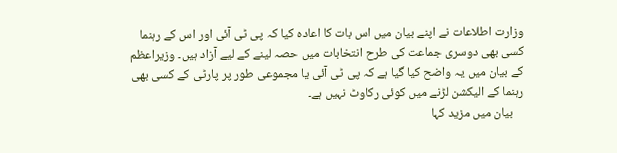وزارت اطلاعات نے اپنے بیان میں اس بات کا اعادہ کیا کہ پی ٹی آئی اور اس کے رہنما کسی بھی دوسری جماعت کی طرح انتخابات میں حصہ لینے کے لیے آزاد ہیں۔ وزیراعظم کے بیان میں یہ واضح کیا گیا ہے کہ پی ٹی آئی یا مجموعی طور پر پارٹی کے کسی بھی رہنما کے الیکشن لڑنے میں کوئی رکاوٹ نہیں ہے۔
    بیان میں مزید کہا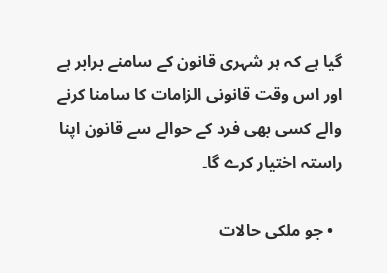گیا ہے کہ ہر شہری قانون کے سامنے برابر ہے اور اس وقت قانونی الزامات کا سامنا کرنے والے کسی بھی فرد کے حوالے سے قانون اپنا راستہ اختیار کرے گا۔

  • جو ملکی حالات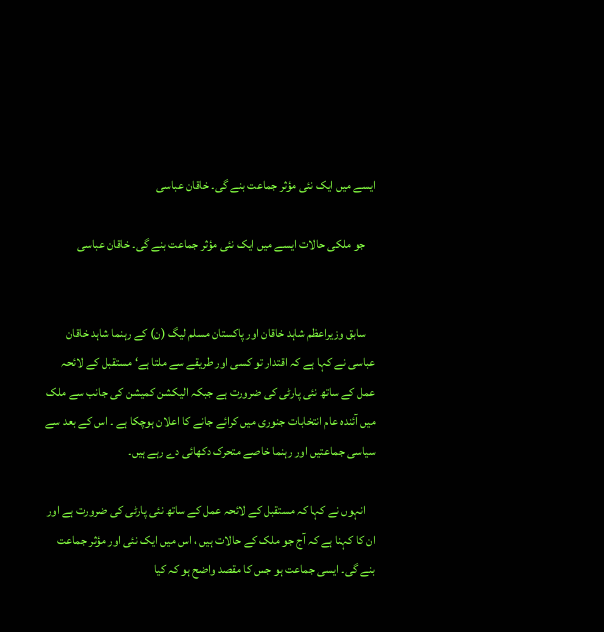ایسے میں ایک نئی مؤثر جماعت بنے گی۔ خاقان عباسی

    جو ملکی حالات ایسے میں ایک نئی مؤثر جماعت بنے گی۔ خاقان عباسی


    سابق وزیراعظم شاہد خاقان اور پاکستان مسلم لیگ (ن) کے رہنما شاہد خاقان عباسی نے کہا ہے کہ اقتدار تو کسی اور طریقے سے ملتا ہے‘ مستقبل کے لائحہ عمل کے ساتھ نئی پارٹی کی ضرورت ہے جبکہ الیکشن کمیشن کی جانب سے ملک میں آئندہ عام انتخابات جنوری میں کرائے جانے کا اعلان ہوچکا ہے ۔ اس کے بعد سے سیاسی جماعتیں اور رہنما خاصے متحرک دکھائی دے رہے ہیں۔

    انہوں نے کہا کہ مستقبل کے لائحہ عمل کے ساتھ نئی پارٹی کی ضرورت ہے اور ان کا کہنا ہے کہ آج جو ملک کے حالات ہیں ، اس میں ایک نئی اور مؤثر جماعت بنے گی۔ ایسی جماعت ہو جس کا مقصد واضح ہو کہ کیا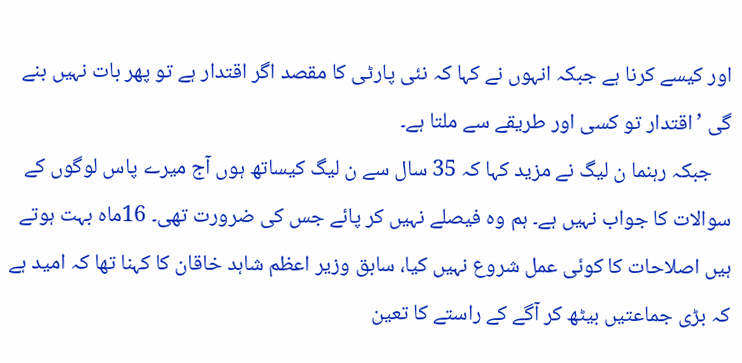اور کیسے کرنا ہے جبکہ انہوں نے کہا کہ نئی پارٹی کا مقصد اگر اقتدار ہے تو پھر بات نہیں بنے گی ’اقتدار تو کسی اور طریقے سے ملتا ہے۔
    جبکہ رہنما ن لیگ نے مزید کہا کہ 35 سال سے ن لیگ کیساتھ ہوں آج میرے پاس لوگوں کے سوالات کا جواب نہیں ہے۔ ہم وہ فیصلے نہیں کر پائے جس کی ضرورت تھی۔ 16ماہ بہت ہوتے ہیں اصلاحات کا کوئی عمل شروع نہیں کیا، سابق وزیر اعظم شاہد خاقان کا کہنا تھا کہ امید ہے کہ بڑی جماعتیں بیٹھ کر آگے کے راستے کا تعین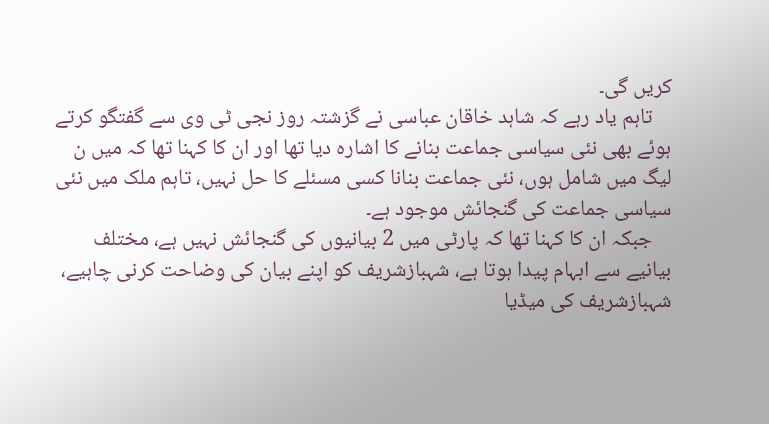کریں گی۔
    تاہم یاد رہے کہ شاہد خاقان عباسی نے گزشتہ روز نجی ٹی وی سے گفتگو کرتے ہوئے بھی نئی سیاسی جماعت بنانے کا اشارہ دیا تھا اور ان کا کہنا تھا کہ میں ن لیگ میں شامل ہوں، نئی جماعت بنانا کسی مسئلے کا حل نہیں، تاہم ملک میں نئی سیاسی جماعت کی گنجائش موجود ہے۔
    جبکہ ان کا کہنا تھا کہ پارٹی میں 2 بیانیوں کی گنجائش نہیں ہے، مختلف بیانیے سے ابہام پیدا ہوتا ہے، شہبازشریف کو اپنے بیان کی وضاحت کرنی چاہیے، شہبازشریف کی میڈیا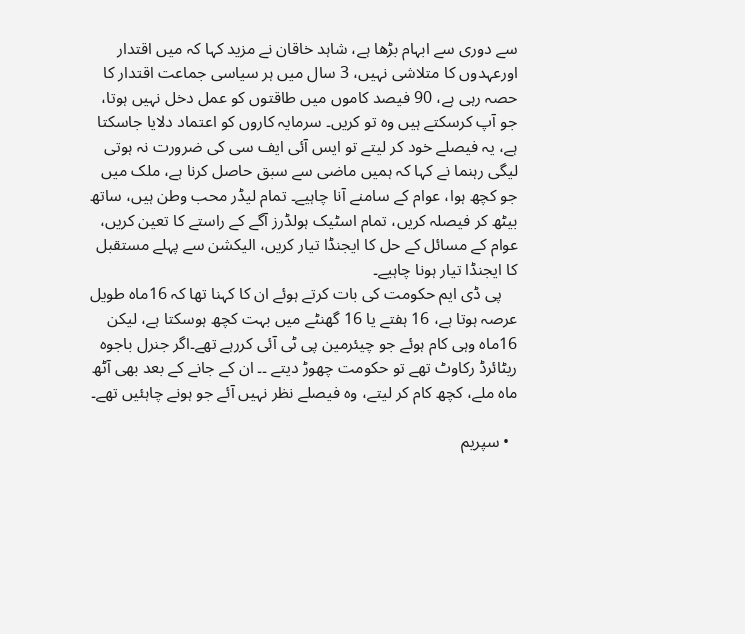سے دوری سے ابہام بڑھا ہے، شاہد خاقان نے مزید کہا کہ میں اقتدار اورعہدوں کا متلاشی نہیں، 3 سال میں ہر سیاسی جماعت اقتدار کا حصہ رہی ہے، 90 فیصد کاموں میں طاقتوں کو عمل دخل نہیں ہوتا، جو آپ کرسکتے ہیں وہ تو کریں۔ سرمایہ کاروں کو اعتماد دلایا جاسکتا ہے، یہ فیصلے خود کر لیتے تو ایس آئی ایف سی کی ضرورت نہ ہوتی لیگی رہنما نے کہا کہ ہمیں ماضی سے سبق حاصل کرنا ہے، ملک میں جو کچھ ہوا، عوام کے سامنے آنا چاہیے۔ تمام لیڈر محب وطن ہیں، ساتھ بیٹھ کر فیصلہ کریں، تمام اسٹیک ہولڈرز آگے کے راستے کا تعین کریں، عوام کے مسائل کے حل کا ایجنڈا تیار کریں، الیکشن سے پہلے مستقبل کا ایجنڈا تیار ہونا چاہیے۔
    پی ڈی ایم حکومت کی بات کرتے ہوئے ان کا کہنا تھا کہ 16ماہ طویل عرصہ ہوتا ہے، 16 ہفتے یا 16 گھنٹے میں بہت کچھ ہوسکتا ہے، لیکن 16ماہ وہی کام ہوئے جو چیئرمین پی ٹی آئی کررہے تھے۔اگر جنرل باجوہ ریٹائرڈ رکاوٹ تھے تو حکومت چھوڑ دیتے ۔۔ ان کے جانے کے بعد بھی آٹھ ماہ ملے، کچھ کام کر لیتے، وہ فیصلے نظر نہیں آئے جو ہونے چاہئیں تھے۔

  • سپریم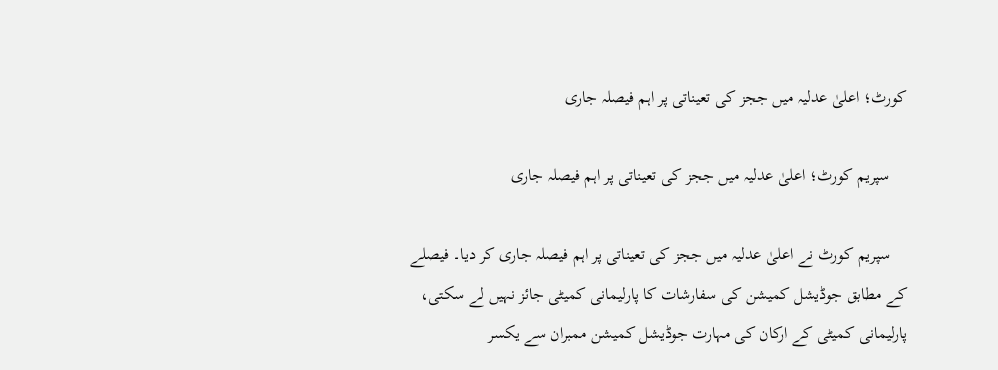کورٹ؛ اعلیٰ عدلیہ میں ججز کی تعیناتی پر اہم فیصلہ جاری

    سپریم کورٹ؛ اعلیٰ عدلیہ میں ججز کی تعیناتی پر اہم فیصلہ جاری

    سپریم کورٹ نے اعلیٰ عدلیہ میں ججز کی تعیناتی پر اہم فیصلہ جاری کر دیا۔ فیصلے کے مطابق جوڈیشل کمیشن کی سفارشات کا پارلیمانی کمیٹی جائز نہیں لے سکتی، پارلیمانی کمیٹی کے ارکان کی مہارت جوڈیشل کمیشن ممبران سے یکسر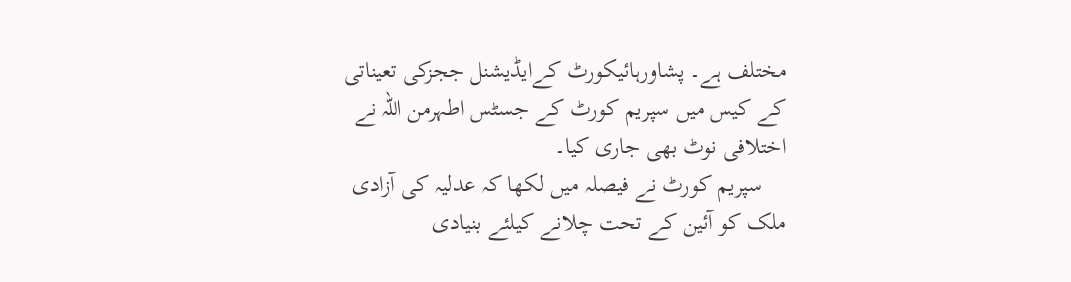مختلف ہے۔ پشاورہائیکورٹ کےایڈیشنل ججزکی تعیناتی کے کیس میں سپریم کورٹ کے جسٹس اطہرمن اللہ نے اختلافی نوٹ بھی جاری کیا۔
    سپریم کورٹ نے فیصلہ میں لکھا کہ عدلیہ کی آزادی ملک کو آئین کے تحت چلانے کیلئے بنیادی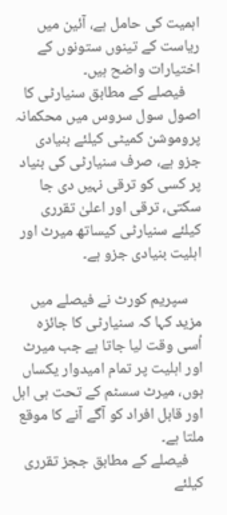اہمیت کی حامل ہے، آئین میں ریاست کے تینوں ستونوں کے اختیارات واضح ہیں۔
    فیصلے کے مطابق سنیارٹی کا اصول سول سروس میں محکمانہ پروموشن کمیٹی کیلئے بنیادی جزو ہے، صرف سنیارٹی کی بنیاد پر کسی کو ترقی نہیں دی جا سکتی، ترقی اور اعلیٰ تقرری کیلئے سنیارٹی کیساتھ میرٹ اور اہلیت بنیادی جزو ہے۔

    سپریم کورٹ نے فیصلے میں مزید کہا کہ سنیارٹی کا جائزہ اُسی وقت لیا جاتا ہے جب میرٹ اور اہلیت پر تمام امیدوار یکساں ہوں، میرٹ سسٹم کے تحت ہی اہل اور قابل افراد کو آگے آنے کا موقع ملتا ہے۔
    فیصلے کے مطابق ججز تقرری کیلئے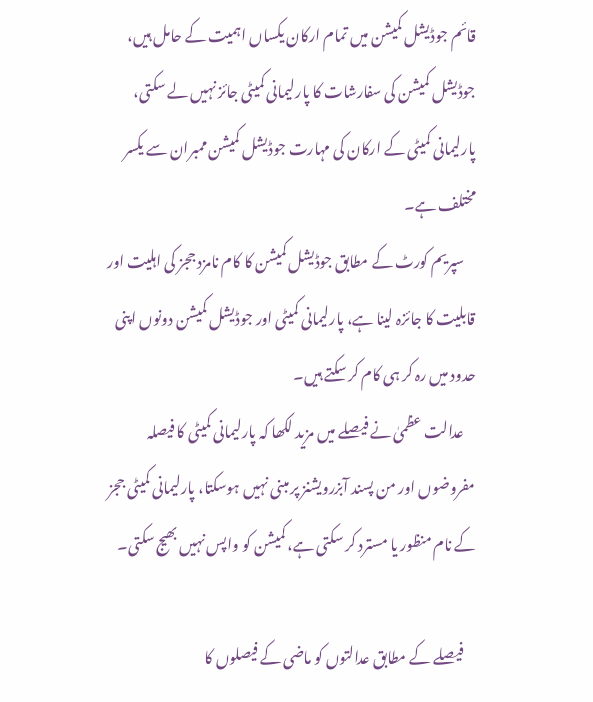قائم جوڈیشل کمیشن میں تمام ارکان یکساں اہمیت کے حامل ہیں، جوڈیشل کمیشن کی سفارشات کا پارلیمانی کمیٹی جائز نہیں لے سکتی، پارلیمانی کمیٹی کے ارکان کی مہارت جوڈیشل کمیشن ممبران سے یکسر مختلف ہے۔
    سپریم کورٹ کے مطابق جوڈیشل کمیشن کا کام نامزد ججز کی اہلیت اور قابلیت کا جائزہ لینا ہے، پارلیمانی کمیٹی اور جوڈیشل کمیشن دونوں اپنی حدود میں رہ کر ہی کام کر سکتے ہیں۔
    عدالت عظمیٰ نے فیصلے میں مزید لکھا کہ پارلیمانی کمیٹی کا فیصلہ مفروضوں اور من پسند آبزرویشنز پر مبنی نہیں ہوسکتا، پارلیمانی کمیٹی ججز کے نام منظور یا مسترد کر سکتی ہے، کمیشن کو واپس نہیں بھیج سکتی۔

    فیصلے کے مطابق عدالتوں کو ماضی کے فیصلوں کا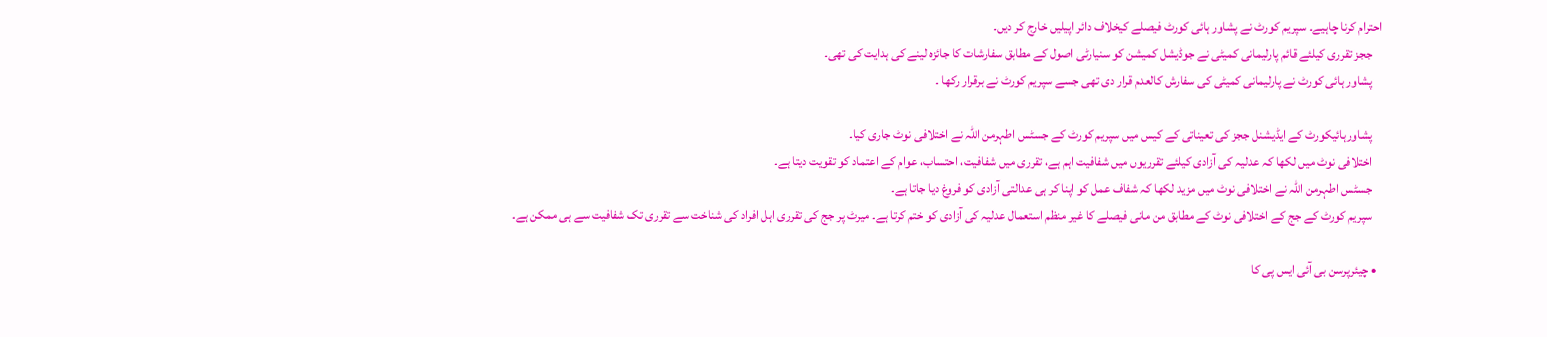احترام کرنا چاہیے۔ سپریم کورٹ نے پشاور ہائی کورٹ فیصلے کیخلاف دائر اپیلیں خارج کر دیں۔
    ججز تقرری کیلئے قائم پارلیمانی کمیٹی نے جوڈیشل کمیشن کو سنیارٹی اصول کے مطابق سفارشات کا جائزہ لینے کی ہدایت کی تھی۔
    پشاور ہائی کورٹ نے پارلیمانی کمیٹی کی سفارش کالعدم قرار دی تھی جسے سپریم کورٹ نے برقرار رکھا ۔

    پشاورہائیکورٹ کے ایڈیشنل ججز کی تعیناتی کے کیس میں سپریم کورٹ کے جسٹس اطہرمن اللہ نے اختلافی نوٹ جاری کیا۔
    اختلافی نوٹ میں لکھا کہ عدلیہ کی آزادی کیلئے تقرریوں میں شفافیت اہم ہے، تقرری میں شفافیت، احتساب، عوام کے اعتماد کو تقویت دیتا ہے۔
    جسٹس اطہرمن اللہ نے اختلافی نوٹ میں مزید لکھا کہ شفاف عمل کو اپنا کر ہی عدالتی آزادی کو فروغ دیا جاتا ہے۔
    سپریم کورٹ کے جج کے اختلافی نوٹ کے مطابق من مانی فیصلے کا غیر منظم استعمال عدلیہ کی آزادی کو ختم کرتا ہے۔ میرٹ پر جج کی تقرری اہل افراد کی شناخت سے تقرری تک شفافیت سے ہی ممکن ہے۔

  • چیئرپرسن بی آئی ایس پی کا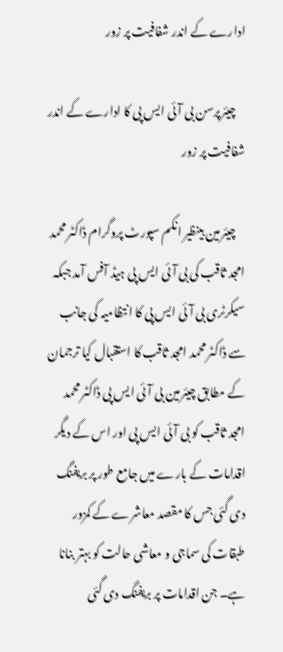ادارے کے اندر شفافیت پر زور

    چیئرپرسن بی آئی ایس پی کا ادارے کے اندر شفافیت پر زور

    چیئرمین بینظیر انکم سپورٹ پروگرام ڈاکٹر محمد امجد ثاقب کی بی آئی ایس پی ہیڈ آفس آمد جبکہ سیکرٹری بی آئی ایس پی کا انتظامیہ کی جانب سے ڈاکٹر محمد امجد ثاقب کا استقبال کیا ترجمان کے مطابق چیئرمین بی آئی ایس پی ڈاکٹر محمد امجد ثاقب کو بی آئی ایس پی اور اس کے دیگر اقدامات کے بارے میں جامع طور پر بریفنگ دی گئی جس کا مقصد معاشرے کے کمزور طبقات کی سماجی و معاشی حالت کو بہتر بنانا ہے۔ جن اقدامات پر بریفنگ دی گئی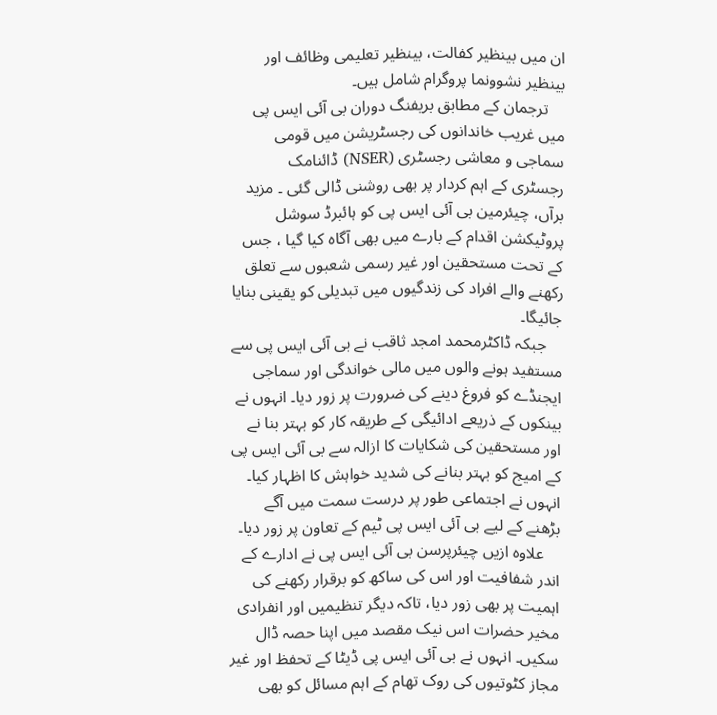ان میں بینظیر کفالت، بینظیر تعلیمی وظائف اور بینظیر نشوونما پروگرام شامل ہیں۔
    ترجمان کے مطابق بریفنگ دوران بی آئی ایس پی میں غریب خاندانوں کی رجسٹریشن میں قومی سماجی و معاشی رجسٹری (NSER) ڈائنامک رجسٹری کے اہم کردار پر بھی روشنی ڈالی گئی ۔ مزید برآں، چیئرمین بی آئی ایس پی کو ہائبرڈ سوشل پروٹیکشن اقدام کے بارے میں بھی آگاہ کیا گیا ، جس کے تحت مستحقین اور غیر رسمی شعبوں سے تعلق رکھنے والے افراد کی زندگیوں میں تبدیلی کو یقینی بنایا جائیگا۔
    جبکہ ڈاکٹرمحمد امجد ثاقب نے بی آئی ایس پی سے مستفید ہونے والوں میں مالی خواندگی اور سماجی ایجنڈے کو فروغ دینے کی ضرورت پر زور دیا۔ انہوں نے بینکوں کے ذریعے ادائیگی کے طریقہ کار کو بہتر بنا نے اور مستحقین کی شکایات کا ازالہ سے بی آئی ایس پی کے امیج کو بہتر بنانے کی شدید خواہش کا اظہار کیا۔ انہوں نے اجتماعی طور پر درست سمت میں آگے بڑھنے کے لیے بی آئی ایس پی ٹیم کے تعاون پر زور دیا۔
    علاوہ ازیں چیئرپرسن بی آئی ایس پی نے ادارے کے اندر شفافیت اور اس کی ساکھ کو برقرار رکھنے کی اہمیت پر بھی زور دیا، تاکہ دیگر تنظیمیں اور انفرادی مخیر حضرات اس نیک مقصد میں اپنا حصہ ڈال سکیں۔ انہوں نے بی آئی ایس پی ڈیٹا کے تحفظ اور غیر مجاز کٹوتیوں کی روک تھام کے اہم مسائل کو بھی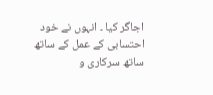اجاگر کیا ۔ انہوں نے خود احتسابی کے عمل کے ساتھ ساتھ سرکاری و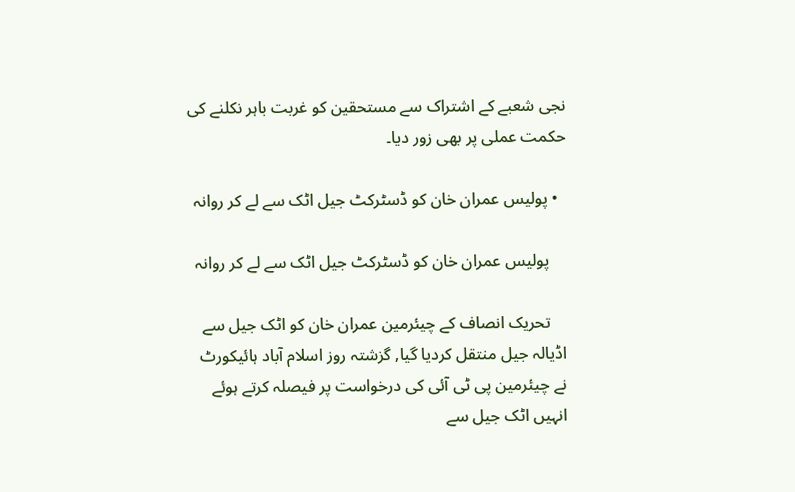نجی شعبے کے اشتراک سے مستحقین کو غربت باہر نکلنے کی حکمت عملی پر بھی زور دیا۔

  • پولیس عمران خان کو ڈسٹرکٹ جیل اٹک سے لے کر روانہ

    پولیس عمران خان کو ڈسٹرکٹ جیل اٹک سے لے کر روانہ

    تحریک انصاف کے چیئرمین عمران خان کو اٹک جیل سے اڈیالہ جیل منتقل کردیا گیا, گزشتہ روز اسلام آباد ہائیکورٹ نے چیئرمین پی ٹی آئی کی درخواست پر فیصلہ کرتے ہوئے انہیں اٹک جیل سے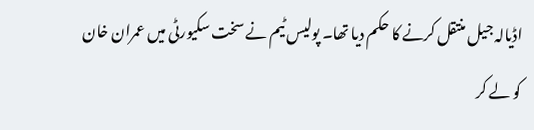اڈیالہ جیل منتقل کرنے کا حکم دیا تھا۔ پولیس ٹیم نے سخت سکیورٹی میں عمران خان کو لے کر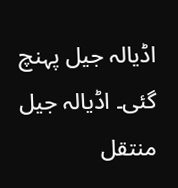اڈیالہ جیل پہنچ گئی۔ اڈیالہ جیل منتقل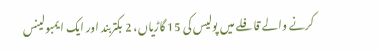کرنے والے قافلے میں پولیس کی 15 گاڑیاں، 2 بکتربند اور ایک ایمبولینس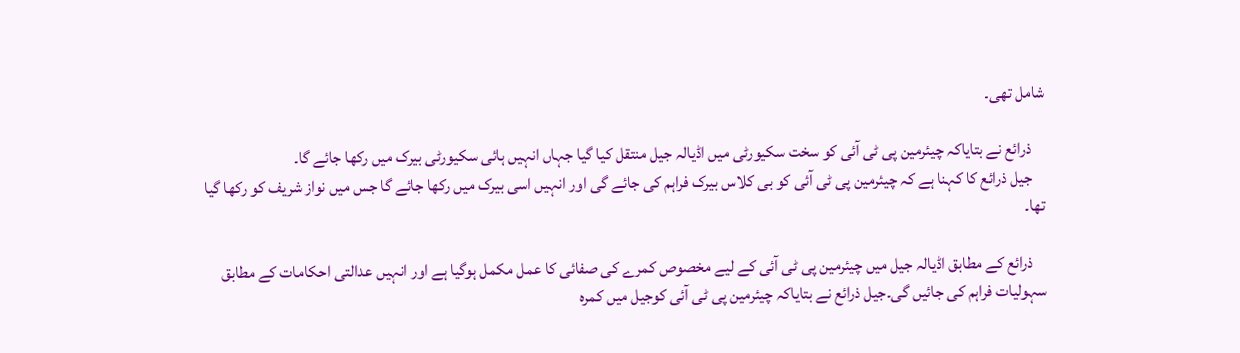شامل تھی۔

    ذرائع نے بتایاکہ چیئرمین پی ٹی آئی کو سخت سکیورٹی میں اڈیالہ جیل منتقل کیا گیا جہاں انہیں ہائی سکیورٹی بیرک میں رکھا جائے گا۔
    جیل ذرائع کا کہنا ہے کہ چیئرمین پی ٹی آئی کو بی کلاس بیرک فراہم کی جائے گی اور انہیں اسی بیرک میں رکھا جائے گا جس میں نواز شریف کو رکھا گیا تھا۔

    ذرائع کے مطابق اڈیالہ جیل میں چیئرمین پی ٹی آئی کے لیے مخصوص کمرے کی صفائی کا عمل مکمل ہوگیا ہے اور انہیں عدالتی احکامات کے مطابق سہولیات فراہم کی جائیں گی۔جیل ذرائع نے بتایاکہ چیئرمین پی ٹی آئی کوجیل میں کمرہ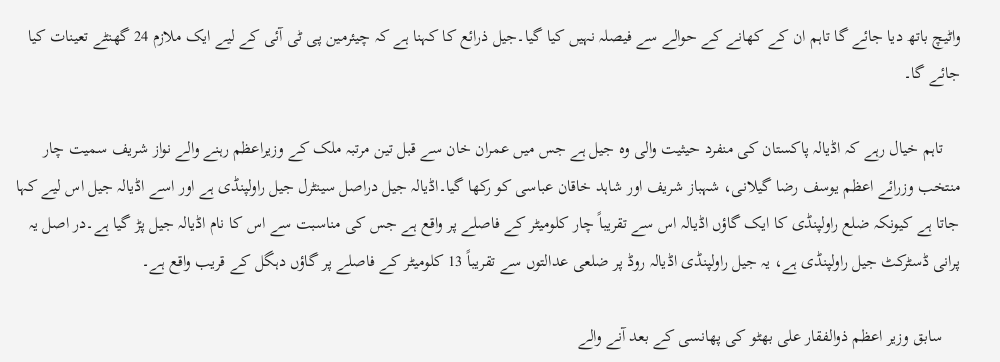واٹیچ باتھ دیا جائے گا تاہم ان کے کھانے کے حوالے سے فیصلہ نہیں کیا گیا۔جیل ذرائع کا کہنا ہے کہ چیئرمین پی ٹی آئی کے لیے ایک ملازم 24 گھنٹے تعینات کیا جائے گا۔

    تاہم خیال رہے کہ اڈیالہ پاکستان کی منفرد حیثیت والی وہ جیل ہے جس میں عمران خان سے قبل تین مرتبہ ملک کے وزیراعظم رہنے والے نواز شریف سمیت چار منتخب وزرائے اعظم یوسف رضا گیلانی، شہباز شریف اور شاہد خاقان عباسی کو رکھا گیا۔اڈیالہ جیل دراصل سینٹرل جیل راولپنڈی ہے اور اسے اڈیالہ جیل اس لیے کہا جاتا ہے کیونکہ ضلع راولپنڈی کا ایک گاؤں اڈیالہ اس سے تقریباً چار کلومیٹر کے فاصلے پر واقع ہے جس کی مناسبت سے اس کا نام اڈیالہ جیل پڑ گیا ہے۔در اصل یہ پرانی ڈسٹرکٹ جیل راولپنڈی ہے، یہ جیل راولپنڈی اڈیالہ روڈ پر ضلعی عدالتوں سے تقریباً 13 کلومیٹر کے فاصلے پر گاؤں دہگل کے قریب واقع ہے۔

    سابق وزیر اعظم ذوالفقار علی بھٹو کی پھانسی کے بعد آنے والے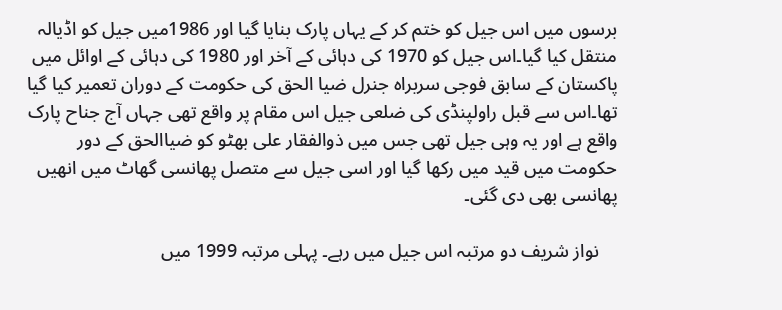برسوں میں اس جیل کو ختم کر کے یہاں پارک بنایا گیا اور 1986میں جیل کو اڈیالہ منتقل کیا گیا۔اس جیل کو 1970 کی دہائی کے آخر اور 1980 کی دہائی کے اوائل میں پاکستان کے سابق فوجی سربراہ جنرل ضیا الحق کی حکومت کے دوران تعمیر کیا گیا تھا۔اس سے قبل راولپنڈی کی ضلعی جیل اس مقام پر واقع تھی جہاں آج جناح پارک واقع ہے اور یہ وہی جیل تھی جس میں ذوالفقار علی بھٹو کو ضیاالحق کے دور حکومت میں قید میں رکھا گیا اور اسی جیل سے متصل پھانسی گھاٹ میں انھیں پھانسی بھی دی گئی۔

    نواز شریف دو مرتبہ اس جیل میں رہے۔ پہلی مرتبہ 1999 میں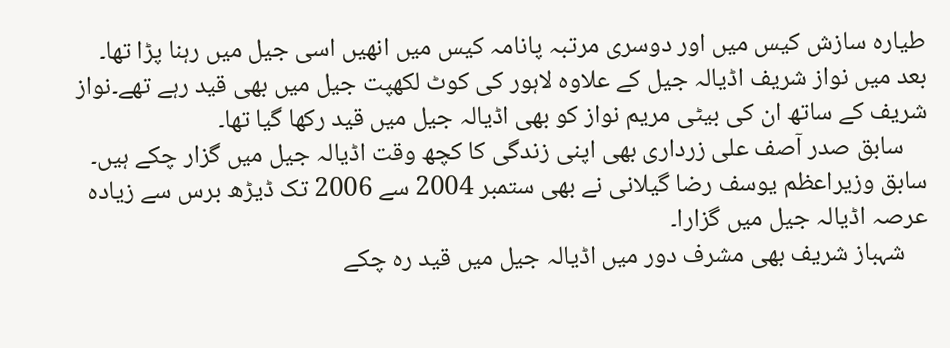طیارہ سازش کیس میں اور دوسری مرتبہ پانامہ کیس میں انھیں اسی جیل میں رہنا پڑا تھا۔ بعد میں نواز شریف اڈیالہ جیل کے علاوہ لاہور کی کوٹ لکھپت جیل میں بھی قید رہے تھے۔نواز شریف کے ساتھ ان کی بیٹی مریم نواز کو بھی اڈیالہ جیل میں قید رکھا گیا تھا۔
    سابق صدر آصف علی زرداری بھی اپنی زندگی کا کچھ وقت اڈیالہ جیل میں گزار چکے ہیں۔ سابق وزیراعظم یوسف رضا گیلانی نے بھی ستمبر 2004 سے 2006 تک ڈیڑھ برس سے زیادہ عرصہ اڈیالہ جیل میں گزارا۔
    شہباز شریف بھی مشرف دور میں اڈیالہ جیل میں قید رہ چکے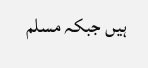ہیں جبکہ مسلم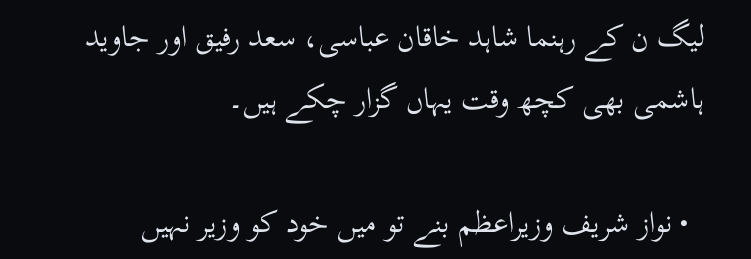لیگ ن کے رہنما شاہد خاقان عباسی، سعد رفیق اور جاوید ہاشمی بھی کچھ وقت یہاں گزار چکے ہیں۔

  • نواز شریف وزیراعظم بنے تو میں خود کو وزیر نہیں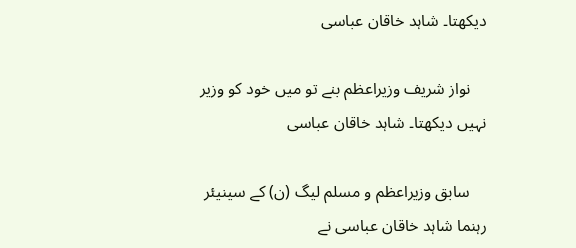دیکھتا۔ شاہد خاقان عباسی

    نواز شریف وزیراعظم بنے تو میں خود کو وزیر نہیں دیکھتا۔ شاہد خاقان عباسی

    سابق وزیراعظم و مسلم لیگ (ن) کے سینیئر رہنما شاہد خاقان عباسی نے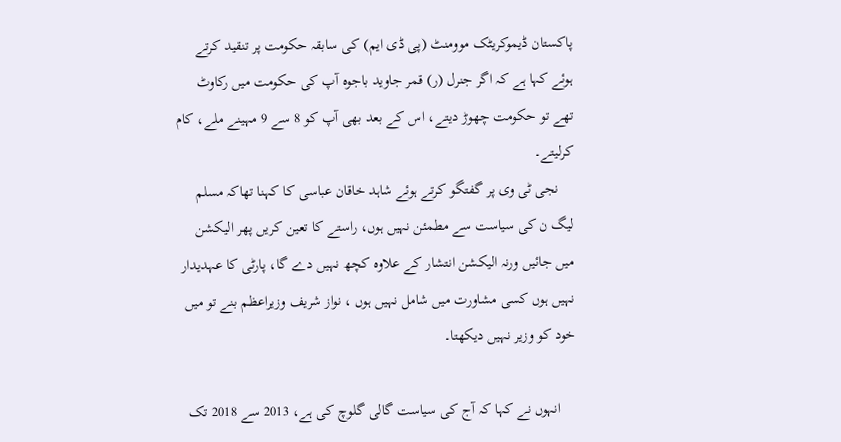پاکستان ڈیموکریٹک موومنٹ (پی ڈی ایم) کی سابقہ حکومت پر تنقید کرتے ہوئے کہا ہے کہ اگر جنرل (ر) قمر جاوید باجوہ آپ کی حکومت میں رکاوٹ تھے تو حکومت چھوڑ دیتے، اس کے بعد بھی آپ کو 8 سے 9 مہینے ملے، کام کرلیتے۔
    نجی ٹی وی پر گفتگو کرتے ہوئے شاہد خاقان عباسی کا کہنا تھاکہ مسلم لیگ ن کی سیاست سے مطمئن نہیں ہوں، راستے کا تعین کریں پھر الیکشن میں جائیں ورنہ الیکشن انتشار کے علاوہ کچھ نہیں دے گا، پارٹی کا عہدیدار نہیں ہوں کسی مشاورت میں شامل نہیں ہوں ، نواز شریف وزیراعظم بنے تو میں خود کو وزیر نہیں دیکھتا۔

    انہوں نے کہا کہ آج کی سیاست گالی گلوچ کی ہے، 2013 سے 2018 تک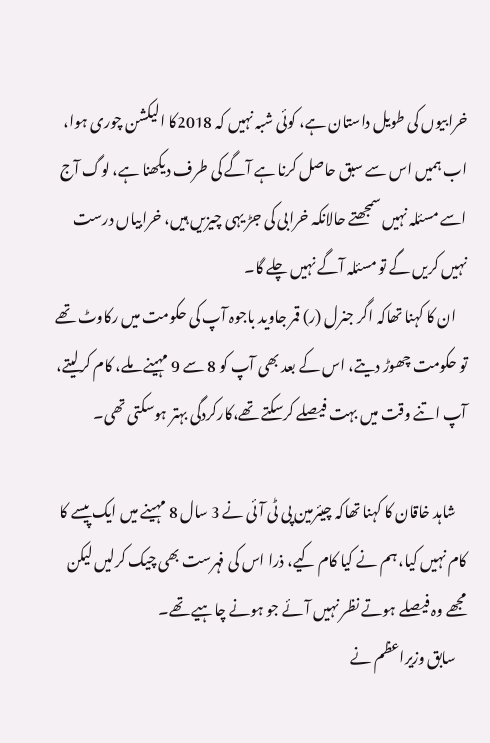خرابیوں کی طویل داستان ہے، کوئی شبہ نہیں کہ 2018کا الیکشن چوری ہوا، اب ہمیں اس سے سبق حاصل کرنا ہے آگے کی طرف دیکھنا ہے، لوگ آج اسے مسئلہ نہیں سمجھتے حالانکہ خرابی کی جڑ یہی چیزیں ہیں، خرابیاں درست نہیں کریں گے تو مسئلہ آگے نہیں چلے گا۔
    ان کا کہنا تھاکہ اگر جنرل (ر) قمر جاوید باجوہ آپ کی حکومت میں رکاوٹ تھے تو حکومت چھوڑ دیتے، اس کے بعد بھی آپ کو 8 سے 9 مہینے ملے، کام کرلیتے، آپ اتنے وقت میں بہت فیصلے کرسکتے تھے،کارکردگی بہتر ہوسکتی تھی۔

    شاہد خاقان کا کہنا تھاکہ چیئرمین پی ٹی آئی نے 3 سال 8 مہینے میں ایک پیسے کا کام نہیں کیا، ہم نے کیا کام کیے، ذرا اس کی فہرست بھی چیک کرلیں لیکن مجھے وہ فیصلے ہوتے نظر نہیں آئے جو ہونے چاہیے تھے۔
    سابق وزیراعظم نے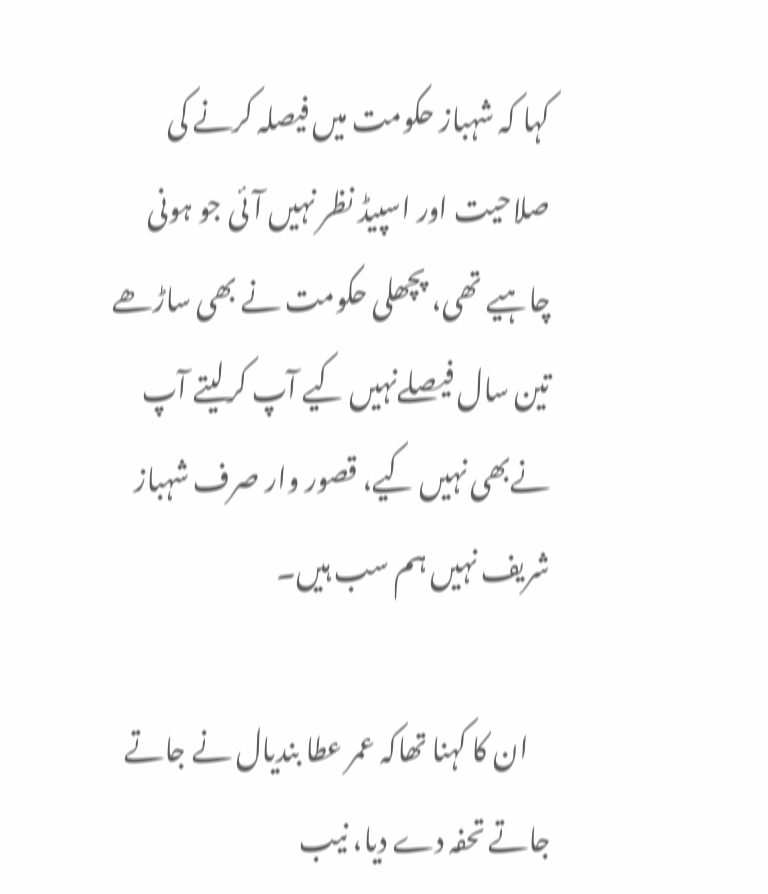کہا کہ شہباز حکومت میں فیصلہ کرنے کی صلاحیت اور اسپیڈ نظر نہیں آئی جو ہونی چاہیے تھی، پچھلی حکومت نے بھی ساڑھے تین سال فیصلےنہیں کیے آپ کرلیتے آپ نےبھی نہیں کیے، قصور وار صرف شہباز شریف نہیں ہم سب ہیں۔

    ان کا کہنا تھاکہ عمر عطا بندیال نے جاتے جاتے تحفہ دے دیا، نیب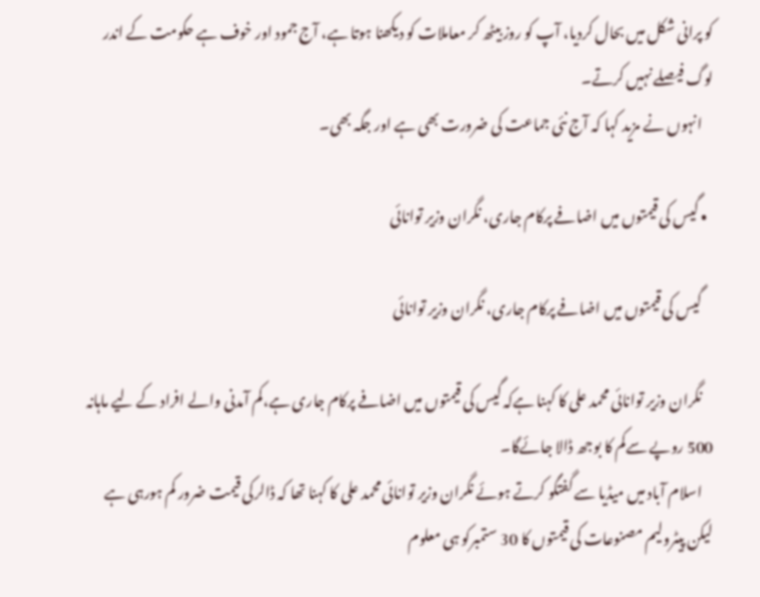کو پرانی شکل میں بحال کردیا، آپ کو روز بیٹھ کر معاملات کو دیکھنا ہوتا ہے، آج جمود اور خوف ہے حکومت کے اندر لوگ فیصلے نہیں کرتے۔
    انہوں نے مزید کہا کہ آج نئی جماعت کی ضرورت بھی ہے اور جگہ بھی۔

  • گیس کی قیمتوں میں اضافے پرکام جاری، نگران وزیر توانائی

    گیس کی قیمتوں میں اضافے پرکام جاری، نگران وزیر توانائی

    نگران وزیر توانائی محمد علی کا کہنا ہےکہ گیس کی قیمتوں میں اضافے پرکام جاری ہے،کم آمدنی والے افراد کے لیے ماہانہ 500 روپے سےکم کا بوجھ ڈالا جائےگا۔
    اسلام آباد میں میڈیا سے گفتگو کرتے ہوئے نگران وزیر توانائی محمد علی کا کہنا تھا کہ ڈالرکی قیمت ضرور کم ہورہی ہے لیکن پیٹرولیم مصنوعات کی قیمتوں کا 30 ستمبرکو ہی معلوم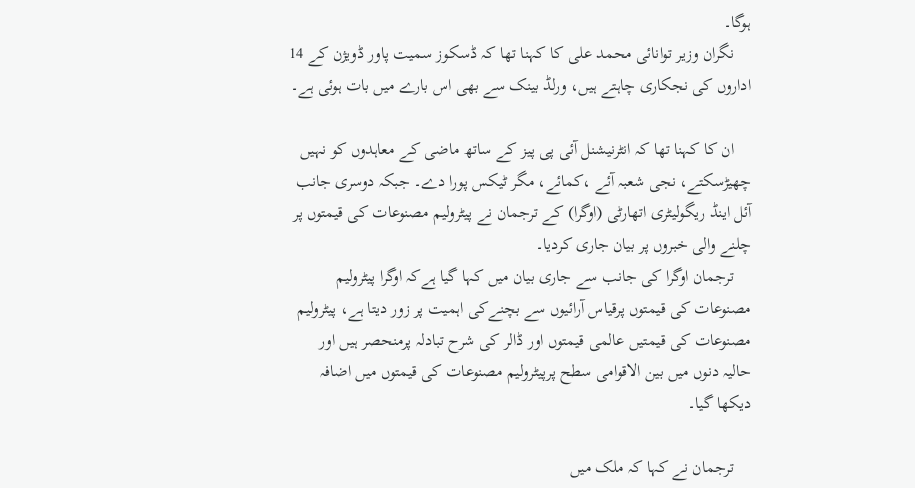ہوگا۔
    نگران وزیر توانائی محمد علی کا کہنا تھا کہ ڈسکوز سمیت پاور ڈویژن کے 14 اداروں کی نجکاری چاہتے ہیں، ورلڈ بینک سے بھی اس بارے میں بات ہوئی ہے۔

    ان کا کہنا تھا کہ انٹرنیشنل آئی پی پیز کے ساتھ ماضی کے معاہدوں کو نہیں چھیڑسکتے، نجی شعبہ آئے ،کمائے، مگر ٹیکس پورا دے۔ جبکہ دوسری جانب آئل اینڈ ریگولیٹری اتھارٹی (اوگرا) کے ترجمان نے پیٹرولیم مصنوعات کی قیمتوں پر چلنے والی خبروں پر بیان جاری کردیا۔
    ترجمان اوگرا کی جانب سے جاری بیان میں کہا گیا ہےکہ اوگرا پیٹرولیم مصنوعات کی قیمتوں پرقیاس آرائیوں سے بچنےکی اہمیت پر زور دیتا ہے، پیٹرولیم مصنوعات کی قیمتیں عالمی قیمتوں اور ڈالر کی شرح تبادلہ پرمنحصر ہیں اور حالیہ دنوں میں بین الاقوامی سطح پرپیٹرولیم مصنوعات کی قیمتوں میں اضافہ دیکھا گیا۔

    ترجمان نے کہا کہ ملک میں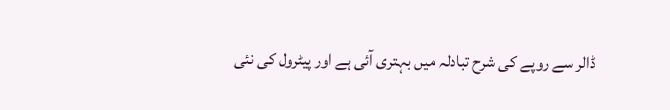ڈالر سے روپے کی شرح تبادلہ میں بہتری آئی ہے اور پیٹرول کی نئی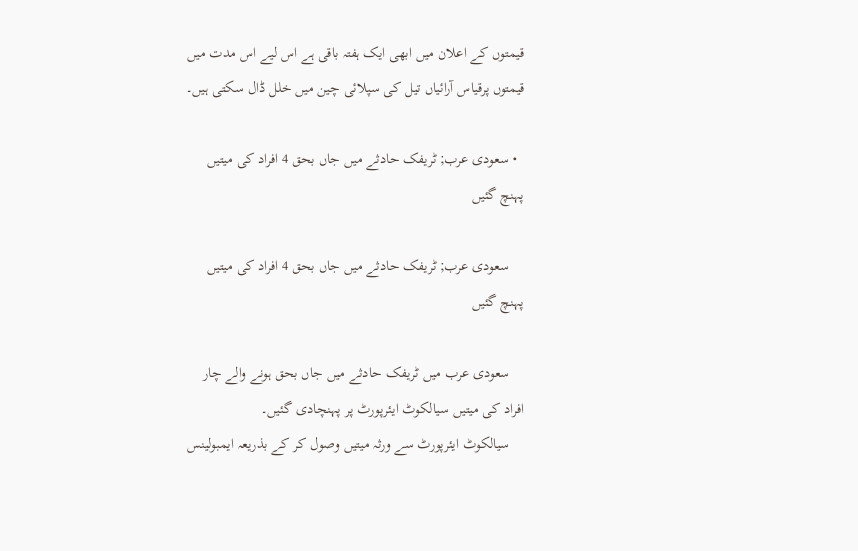قیمتوں کے اعلان میں ابھی ایک ہفتہ باقی ہے اس لیے اس مدت میں قیمتوں پرقیاس آرائیاں تیل کی سپلائی چین میں خلل ڈال سکتی ہیں۔

  • سعودی عرب; ٹریفک حادثے میں جاں بحق 4 افراد کی میتیں  پہنچ گئیں

    سعودی عرب; ٹریفک حادثے میں جاں بحق 4 افراد کی میتیں پہنچ گئیں

    سعودی عرب میں ٹریفک حادثے میں جاں بحق ہونے والے چار افراد کی میتیں سیالکوٹ ایئرپورٹ پر پہنچادی گئیں۔
    سیالکوٹ ایئرپورٹ سے ورثہ میتیں وصول کر کے بذریعہ ایمبولینس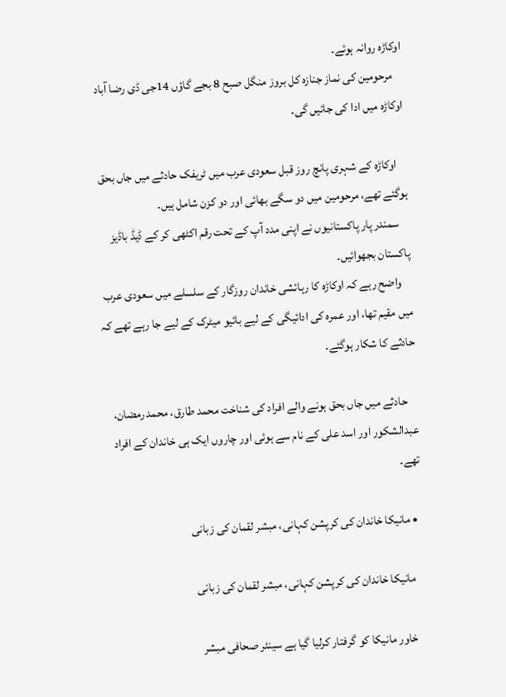اوکاڑہ روانہ ہوئے۔
    مرحومین کی نماز جنازہ کل بروز منگل صبح 8 بجے گاؤں 14جی ڈی رضا آباد اوکاڑہ میں ادا کی جائیں گی۔

    اوکاڑہ کے شہری پانچ روز قبل سعودی عرب میں ٹریفک حادثے میں جاں بحق ہوگئے تھے، مرحومین میں دو سگے بھائی اور دو کزن شامل ہیں۔
    سمندر پار پاکستانیوں نے اپنی مدد آپ کے تحت رقم اکٹھی کر کے ڈیڈ باڈیز پاکستان بجھوائیں۔
    واضح رہے کہ اوکاڑہ کا رہائشی خاندان روزگار کے سلسلے میں سعودی عرب میں مقیم تھا، اور عمرہ کی ادائیگی کے لیے بائیو میٹرک کے لیے جا رہے تھے کہ حادثے کا شکار ہوگئے۔

    حادثے میں جاں بحق ہونے والے افراد کی شناخت محمد طارق، محمد رمضان، عبدالشکور اور اسد علی کے نام سے ہوئی اور چاروں ایک ہی خاندان کے افراد تھے۔

  • مانیکا خاندان کی کرپشن کہانی، مبشر لقمان کی زبانی

    مانیکا خاندان کی کرپشن کہانی، مبشر لقمان کی زبانی

    خاور مانیکا کو گرفتار کرلیا گیا ہے سینئر صحافی مبشر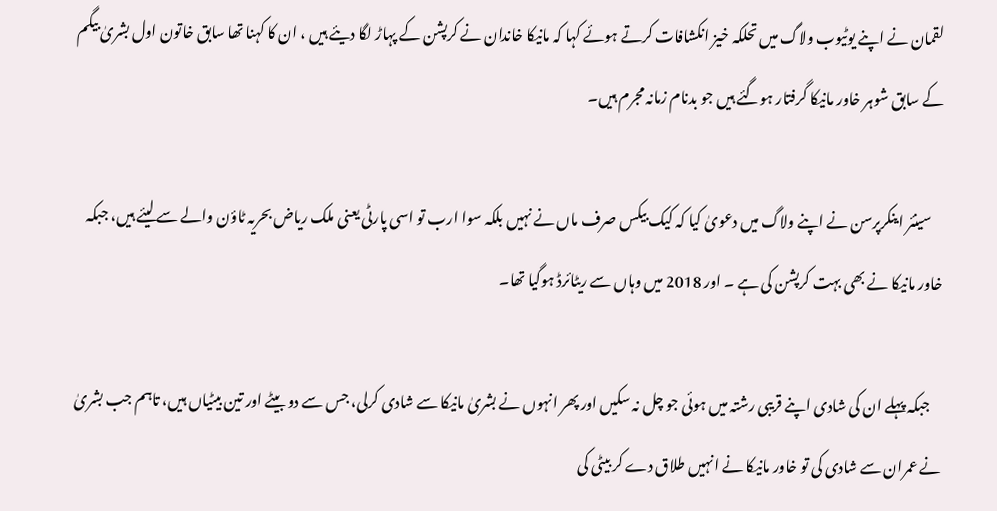لقمان نے اپنے یوٹیوب ولاگ میں تحلکہ خیز انکشافات کرتے ہوئے کہا کہ مانیکا خاندان نے کرپشن کے پہاڑ لگا دیئے ہیں ، ان کا کہنا تھا سابق خاتون اول بشریٰ بیگم کے سابق شوہر خاور مانیکا گرفتار ہوگئے ہیں جو بدنام زمانہ مجرم ہیں۔

    سینئر اینکرپرسن نے اپنے ولاگ میں دعویٰ کیا کہ کیک بیکس صرف ماں نے نہیں بلکہ سوا ارب تو اسی پارٹی یعنی ملک ریاض بحریہ ٹاؤن والے سے لیئے ہیں، جبکہ خاور مانیکا نے بھی بہت کرپشن کی ہے ۔ اور 2018 میں وہاں سے ریٹائرڈ ہوگیا تھا۔

    جبکہ پہلے ان کی شادی اپنے قریبی رشتہ میں ہوئی جو چل نہ سکیں اور پھر انہوں نے بشریٰ مانیکا سے شادی کرلی، جس سے دو بیٹے اور تین بیٹیاں ہیں، تاہم جب بشریٰ نے عمران سے شادی کی تو خاور مانیکا نے انہیں طلاق دے کر بیٹی کی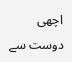اچھی دوست سے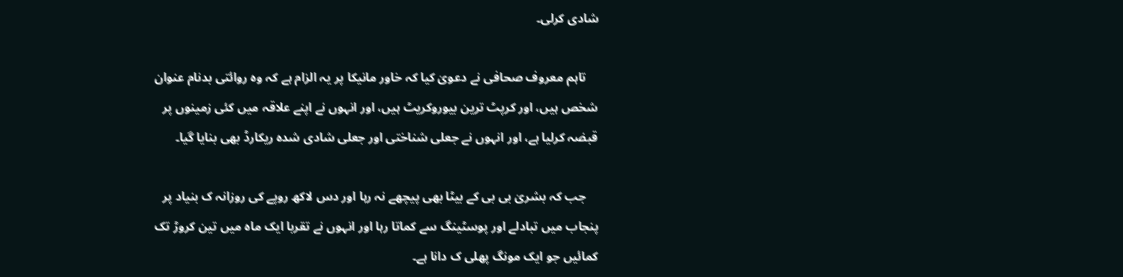شادی کرلی۔

    تاہم معروف صحافی نے دعویٰ کیا کہ خاور مانیکا پر یہ الزام ہے کہ وہ روائتی بدنام عنوان شخص ہیں، اور کرپٹ ترین بیوروکریٹ ہیں، اور انہوں نے اپنے علاقہ میں کئی زمینوں پر قبضہ کرلیا ہے، اور انہوں نے جعلی شناختی اور جعلی شادی شدہ ریکارڈ بھی بنایا گیا۔

    جب کہ بشریٰ بی بی کے بیٹا بھی پیچھے نہ رہا اور دس لاکھ روپے کی روزانہ ک بنیاد پر پنجاب میں تبادلے اور پوسٹینگ سے کماتا رہا اور انہوں نے تقربا ایک ماہ میں تین کروڑ تک کمائیں جو ایک مونگ پھلی ک دانا ہے۔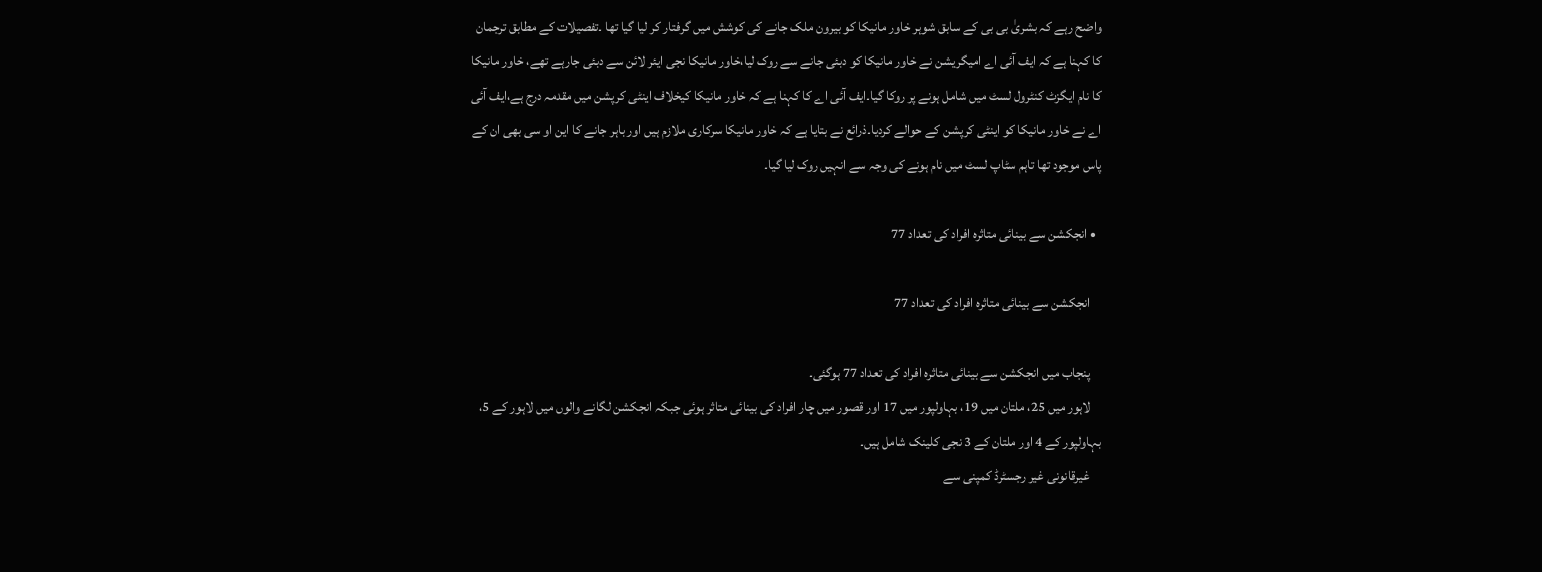واضح رہے کہ بشریٰ بی بی کے سابق شوہر خاور مانیکا کو بیرون ملک جانے کی کوشش میں گرفتار کر لیا گیا تھا ۔تفصیلات کے مطابق ترجمان کا کہنا ہے کہ ایف آئی اے امیگریشن نے خاور مانیکا کو دبئی جانے سے روک لیا،خاور مانیکا نجی ایئر لائن سے دبئی جارہے تھے، خاور مانیکا کا نام ایگزٹ کنٹرول لسٹ میں شامل ہونے پر روکا گیا۔ایف آئی اے کا کہنا ہے کہ خاور مانیکا کیخلاف اینٹی کرپشن میں مقدمہ درج ہے،ایف آئی اے نے خاور مانیکا کو اینٹی کرپشن کے حوالے کردیا۔ذرائع نے بتایا ہے کہ خاور مانیکا سرکاری ملازم ہیں اور باہر جانے کا این او سی بھی ان کے پاس موجود تھا تاہم سٹاپ لسٹ میں نام ہونے کی وجہ سے انہیں روک لیا گیا۔

  • انجکشن سے بینائی متاثرہ افراد کی تعداد 77

    انجکشن سے بینائی متاثرہ افراد کی تعداد 77

    پنجاب میں انجکشن سے بینائی متاثرہ افراد کی تعداد 77 ہوگئی۔
    لاہور میں 25، ملتان میں 19، بہاولپور میں 17 اور قصور میں چار افراد کی بینائی متاثر ہوئی جبکہ انجکشن لگانے والوں میں لاہور کے 5، بہاولپور کے 4 اور ملتان کے 3 نجی کلینک شامل ہیں۔
    غیرقانونی غیر رجسٹرڈ کمپنی سے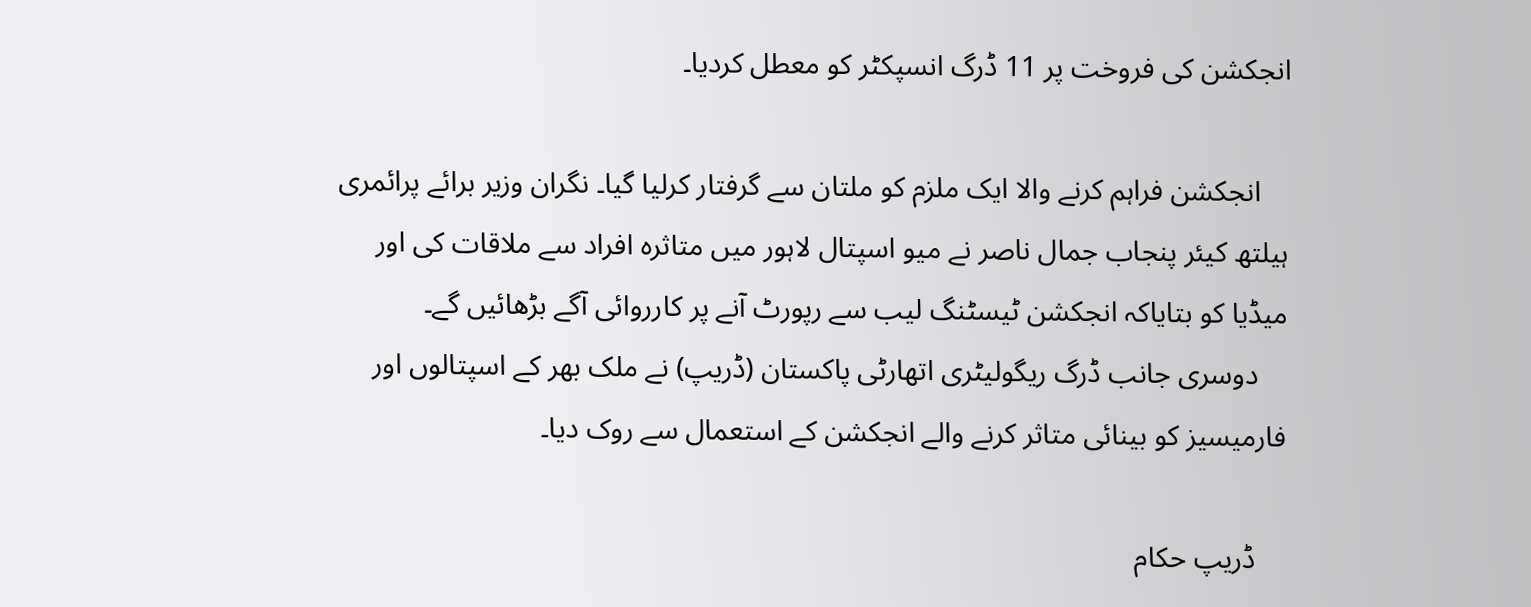انجکشن کی فروخت پر 11 ڈرگ انسپکٹر کو معطل کردیا۔

    انجکشن فراہم کرنے والا ایک ملزم کو ملتان سے گرفتار کرلیا گیا۔ نگران وزیر برائے پرائمری ہیلتھ کیئر پنجاب جمال ناصر نے میو اسپتال لاہور میں متاثرہ افراد سے ملاقات کی اور میڈيا کو بتایاکہ انجکشن ٹیسٹنگ لیب سے رپورٹ آنے پر کارروائی آگے بڑھائيں گے۔
    دوسری جانب ڈرگ ریگولیٹری اتھارٹی پاکستان (ڈریپ) نے ملک بھر کے اسپتالوں اور فارمیسیز کو بینائی متاثر کرنے والے انجکشن کے استعمال سے روک دیا۔

    ڈریپ حکام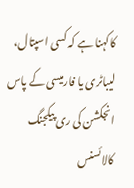کاکہنا ہے کہ کسی اسپتال، لیباٹری یا فارمیسی کے پاس انجکشن کی ری پیکجنگ کالائسنس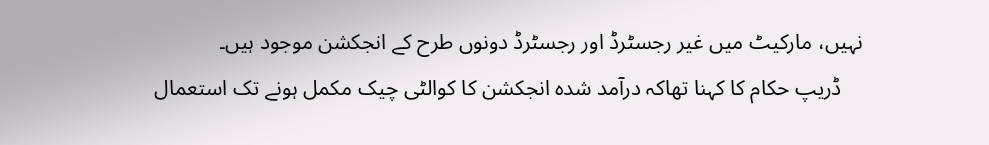نہیں، مارکیٹ میں غیر رجسٹرڈ اور رجسٹرڈ دونوں طرح کے انجکشن موجود ہیں۔
    ڈریپ حکام کا کہنا تھاکہ درآمد شدہ انجکشن کا کوالٹی چیک مکمل ہونے تک استعمال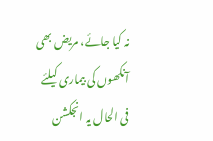نہ کیا جائے، مریض بھی آنکھوں کی بیماری کیلئے فی الحال یہ انجکشن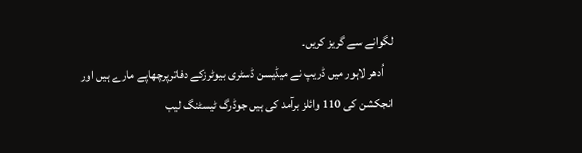لگوانے سے گریز کریں۔
    اُدھر لاہور میں ڈریپ نے میڈیسن ڈسٹری بیوٹرزکے دفاترپرچھاپے مارے ہیں اور انجکشن کی 110 وائلز برآمد کی ہیں جوڈرگ ٹیسٹنگ لیب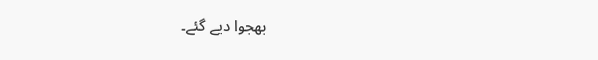بھجوا دیے گئے۔